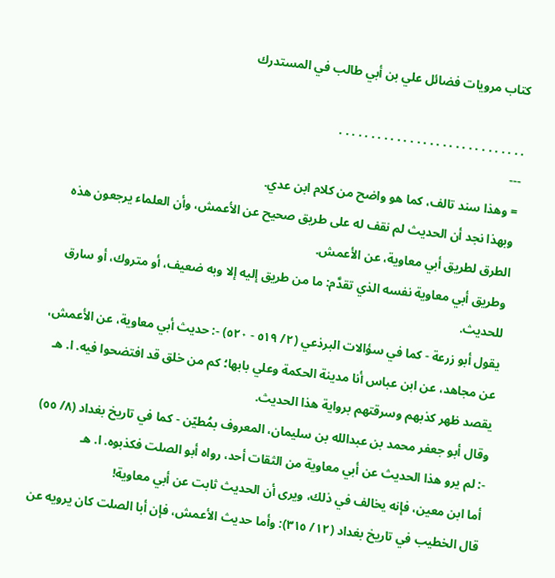كتاب مرويات فضائل علي بن أبي طالب في المستدرك

. . . . . . . . . . . . . . . . . . . . . . . . . . . . .
---
= وهذا سند تالف، كما هو واضح من كلام ابن عدي.
وبهذا نجد أن الحديث لم نقف له على طريق صحيح عن الأعمش، وأن العلماء يرجعون هذه الطرق لطريق أبي معاوية، عن الأعمش.
وطريق أبي معاوية نفسه الذي تقدَّم: ما من طريق إليه إلا وبه ضعيف، أو متروك، أو سارق للحديث.
يقول أبو زرعة - كما في سؤالات البرذعي (٢/ ٥١٩ - ٥٢٠) -: حديث أبي معاوية، عن الأعمش، عن مجاهد، عن ابن عباس أنا مدينة الحكمة وعلي بابها؛ كم من خلق قد افتضحوا فيه. ا. هـ
يقصد ظهر كذبهم وسرقتهم برواية هذا الحديث.
وقال أبو جعفر محمد بن عبدالله بن سليمان، المعروف بمُطيّن - كما في تاريخ بغداد (٨/ ٥٥) -: لم يرو هذا الحديث عن أبي معاوية من الثقات أحد، رواه أبو الصلت فكذبوه. ا. هـ
أما ابن معين، فإنه يخالف في ذلك، ويرى أن الحديث ثابت عن أبي معاوية!
قال الخطيب في تاريخ بغداد (١٢/ ٣١٥): وأما حديث الأعمش، فإن أبا الصلت كان يرويه عن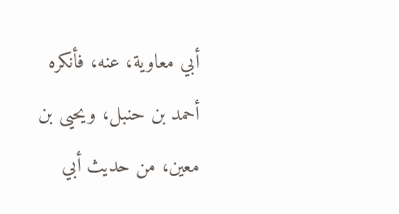أبي معاوية، عنه، فأنكره أحمد بن حنبل، ويحيى بن معين، من حديث أبي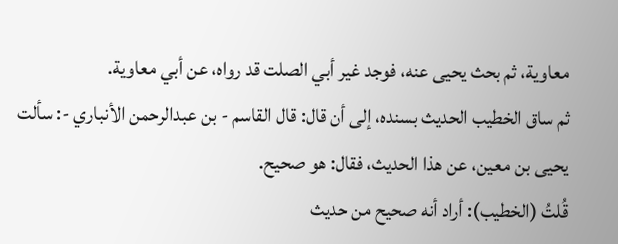معاوية، ثم بحث يحيى عنه، فوجد غير أبي الصلت قد رواه، عن أبي معاوية.
ثم ساق الخطيب الحديث بسنده، إلى أن قال: قال القاسم - بن عبدالرحمن الأنباري -: سألت يحيى بن معين، عن هذا الحديث، فقال: هو صحيح.
قُلتُ (الخطيب): أراد أنه صحيح من حديث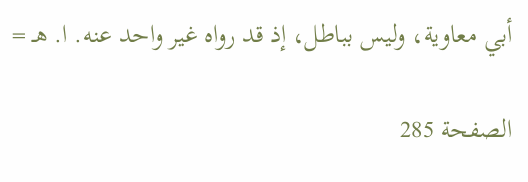أبي معاوية، وليس بباطل، إذ قد رواه غير واحد عنه. ا. هـ =

الصفحة 285